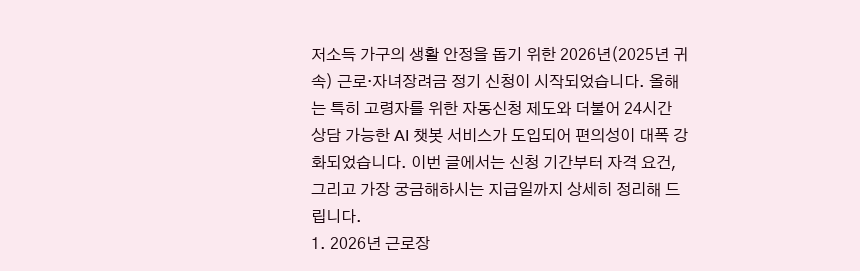저소득 가구의 생활 안정을 돕기 위한 2026년(2025년 귀속) 근로·자녀장려금 정기 신청이 시작되었습니다. 올해는 특히 고령자를 위한 자동신청 제도와 더불어 24시간 상담 가능한 AI 챗봇 서비스가 도입되어 편의성이 대폭 강화되었습니다. 이번 글에서는 신청 기간부터 자격 요건, 그리고 가장 궁금해하시는 지급일까지 상세히 정리해 드립니다.
1. 2026년 근로장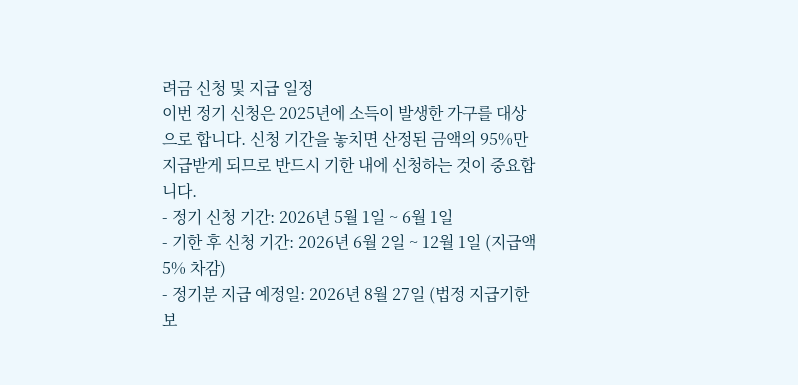려금 신청 및 지급 일정
이번 정기 신청은 2025년에 소득이 발생한 가구를 대상으로 합니다. 신청 기간을 놓치면 산정된 금액의 95%만 지급받게 되므로 반드시 기한 내에 신청하는 것이 중요합니다.
- 정기 신청 기간: 2026년 5월 1일 ~ 6월 1일
- 기한 후 신청 기간: 2026년 6월 2일 ~ 12월 1일 (지급액 5% 차감)
- 정기분 지급 예정일: 2026년 8월 27일 (법정 지급기한보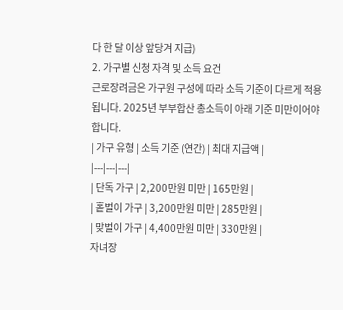다 한 달 이상 앞당겨 지급)
2. 가구별 신청 자격 및 소득 요건
근로장려금은 가구원 구성에 따라 소득 기준이 다르게 적용됩니다. 2025년 부부합산 총소득이 아래 기준 미만이어야 합니다.
| 가구 유형 | 소득 기준 (연간) | 최대 지급액 |
|---|---|---|
| 단독 가구 | 2,200만원 미만 | 165만원 |
| 홑벌이 가구 | 3,200만원 미만 | 285만원 |
| 맞벌이 가구 | 4,400만원 미만 | 330만원 |
자녀장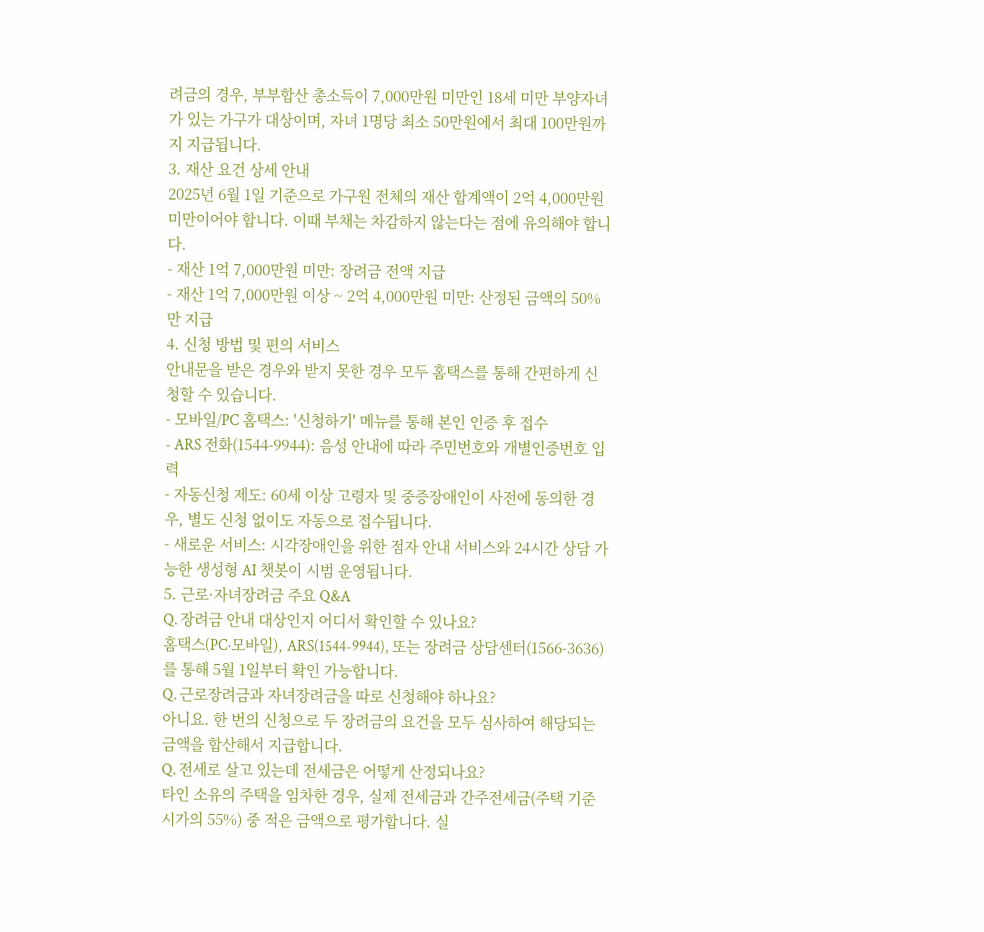려금의 경우, 부부합산 총소득이 7,000만원 미만인 18세 미만 부양자녀가 있는 가구가 대상이며, 자녀 1명당 최소 50만원에서 최대 100만원까지 지급됩니다.
3. 재산 요건 상세 안내
2025년 6월 1일 기준으로 가구원 전체의 재산 합계액이 2억 4,000만원 미만이어야 합니다. 이때 부채는 차감하지 않는다는 점에 유의해야 합니다.
- 재산 1억 7,000만원 미만: 장려금 전액 지급
- 재산 1억 7,000만원 이상 ~ 2억 4,000만원 미만: 산정된 금액의 50%만 지급
4. 신청 방법 및 편의 서비스
안내문을 받은 경우와 받지 못한 경우 모두 홈택스를 통해 간편하게 신청할 수 있습니다.
- 모바일/PC 홈택스: '신청하기' 메뉴를 통해 본인 인증 후 접수
- ARS 전화(1544-9944): 음성 안내에 따라 주민번호와 개별인증번호 입력
- 자동신청 제도: 60세 이상 고령자 및 중증장애인이 사전에 동의한 경우, 별도 신청 없이도 자동으로 접수됩니다.
- 새로운 서비스: 시각장애인을 위한 점자 안내 서비스와 24시간 상담 가능한 생성형 AI 챗봇이 시범 운영됩니다.
5. 근로·자녀장려금 주요 Q&A
Q. 장려금 안내 대상인지 어디서 확인할 수 있나요?
홈택스(PC·모바일), ARS(1544-9944), 또는 장려금 상담센터(1566-3636)를 통해 5월 1일부터 확인 가능합니다.
Q. 근로장려금과 자녀장려금을 따로 신청해야 하나요?
아니요. 한 번의 신청으로 두 장려금의 요건을 모두 심사하여 해당되는 금액을 합산해서 지급합니다.
Q. 전세로 살고 있는데 전세금은 어떻게 산정되나요?
타인 소유의 주택을 임차한 경우, 실제 전세금과 간주전세금(주택 기준시가의 55%) 중 적은 금액으로 평가합니다. 실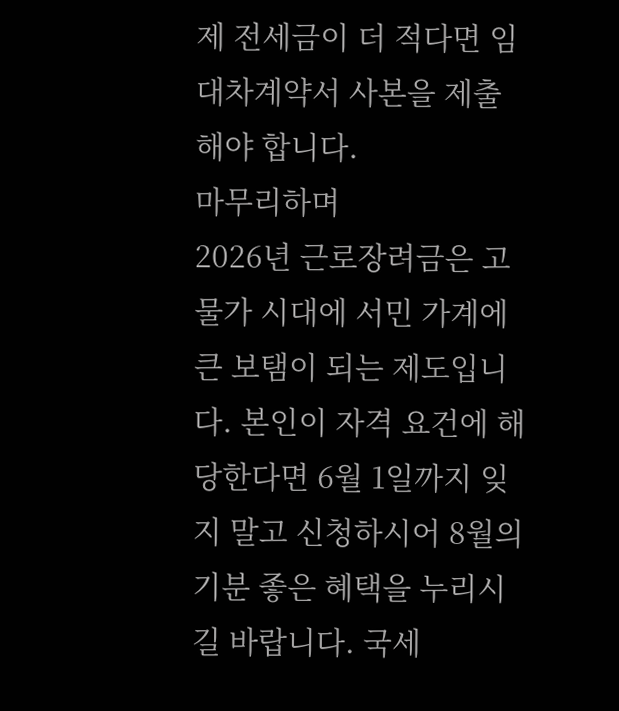제 전세금이 더 적다면 임대차계약서 사본을 제출해야 합니다.
마무리하며
2026년 근로장려금은 고물가 시대에 서민 가계에 큰 보탬이 되는 제도입니다. 본인이 자격 요건에 해당한다면 6월 1일까지 잊지 말고 신청하시어 8월의 기분 좋은 혜택을 누리시길 바랍니다. 국세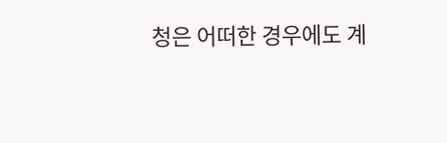청은 어떠한 경우에도 계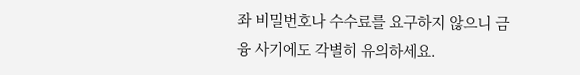좌 비밀번호나 수수료를 요구하지 않으니 금융 사기에도 각별히 유의하세요.